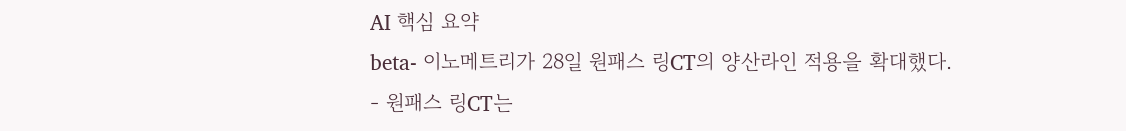AI 핵심 요약
beta- 이노메트리가 28일 원패스 링CT의 양산라인 적용을 확대했다.
- 원패스 링CT는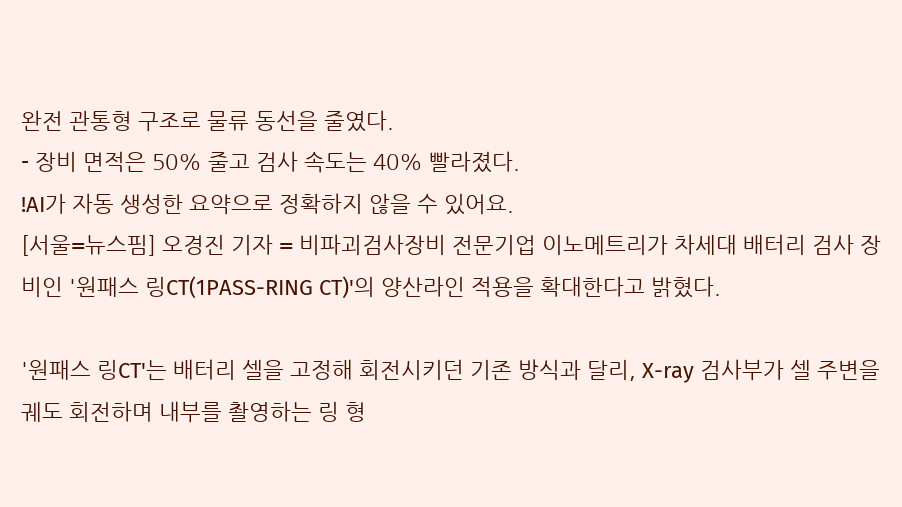완전 관통형 구조로 물류 동선을 줄였다.
- 장비 면적은 50% 줄고 검사 속도는 40% 빨라졌다.
!AI가 자동 생성한 요약으로 정확하지 않을 수 있어요.
[서울=뉴스핌] 오경진 기자 = 비파괴검사장비 전문기업 이노메트리가 차세대 배터리 검사 장비인 '원패스 링CT(1PASS-RING CT)'의 양산라인 적용을 확대한다고 밝혔다.

'원패스 링CT'는 배터리 셀을 고정해 회전시키던 기존 방식과 달리, X-ray 검사부가 셀 주변을 궤도 회전하며 내부를 촬영하는 링 형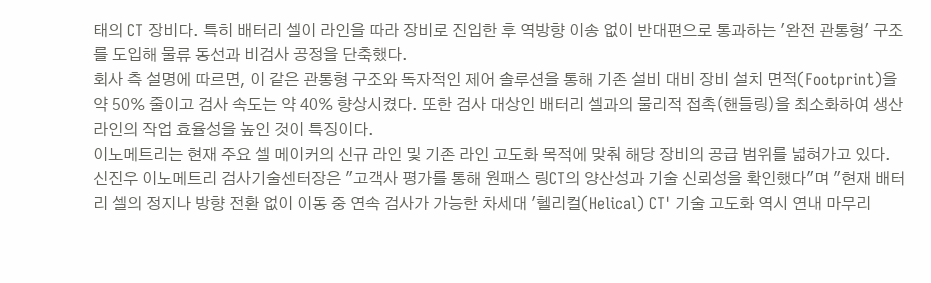태의 CT 장비다. 특히 배터리 셀이 라인을 따라 장비로 진입한 후 역방향 이송 없이 반대편으로 통과하는 '완전 관통형' 구조를 도입해 물류 동선과 비검사 공정을 단축했다.
회사 측 설명에 따르면, 이 같은 관통형 구조와 독자적인 제어 솔루션을 통해 기존 설비 대비 장비 설치 면적(Footprint)을 약 50% 줄이고 검사 속도는 약 40% 향상시켰다. 또한 검사 대상인 배터리 셀과의 물리적 접촉(핸들링)을 최소화하여 생산라인의 작업 효율성을 높인 것이 특징이다.
이노메트리는 현재 주요 셀 메이커의 신규 라인 및 기존 라인 고도화 목적에 맞춰 해당 장비의 공급 범위를 넓혀가고 있다.
신진우 이노메트리 검사기술센터장은 "고객사 평가를 통해 원패스 링CT의 양산성과 기술 신뢰성을 확인했다"며 "현재 배터리 셀의 정지나 방향 전환 없이 이동 중 연속 검사가 가능한 차세대 '헬리컬(Helical) CT' 기술 고도화 역시 연내 마무리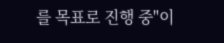를 목표로 진행 중"이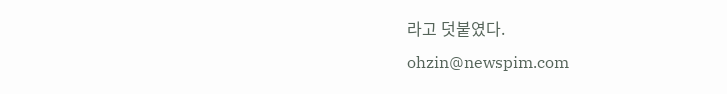라고 덧붙였다.
ohzin@newspim.com